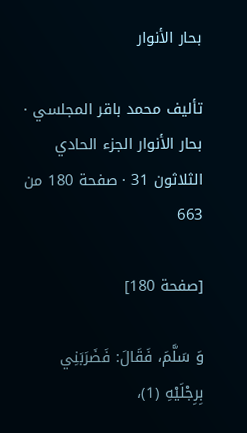بحار الأنوار

تأليف محمد باقر المجلسي · بحار الأنوار الجزء الحادي الثلاثون 31 · صفحة 180 من 663

[صفحة 180]

وَ سَلَّمَ، فَقَالَ: فَضَرَبَنِي بِرِجْلَيْهِ (1)،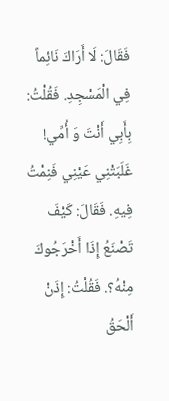فَقَالَ: لَا أَرَاكَ نَائِماً فِي الْمَسْجِدِ. فَقُلْتُ: بِأَبِي أَنْتَ وَ أُمِّي! غَلَبَتْنِي عَيْنِي فَنِمْتُ فِيهِ. فَقَالَ: كَيْفَ تَصْنَعُ إِذَا أَخْرَجُوكَ مِنْهُ؟. فَقُلْتُ: إِذَنْ أَلْحَقُ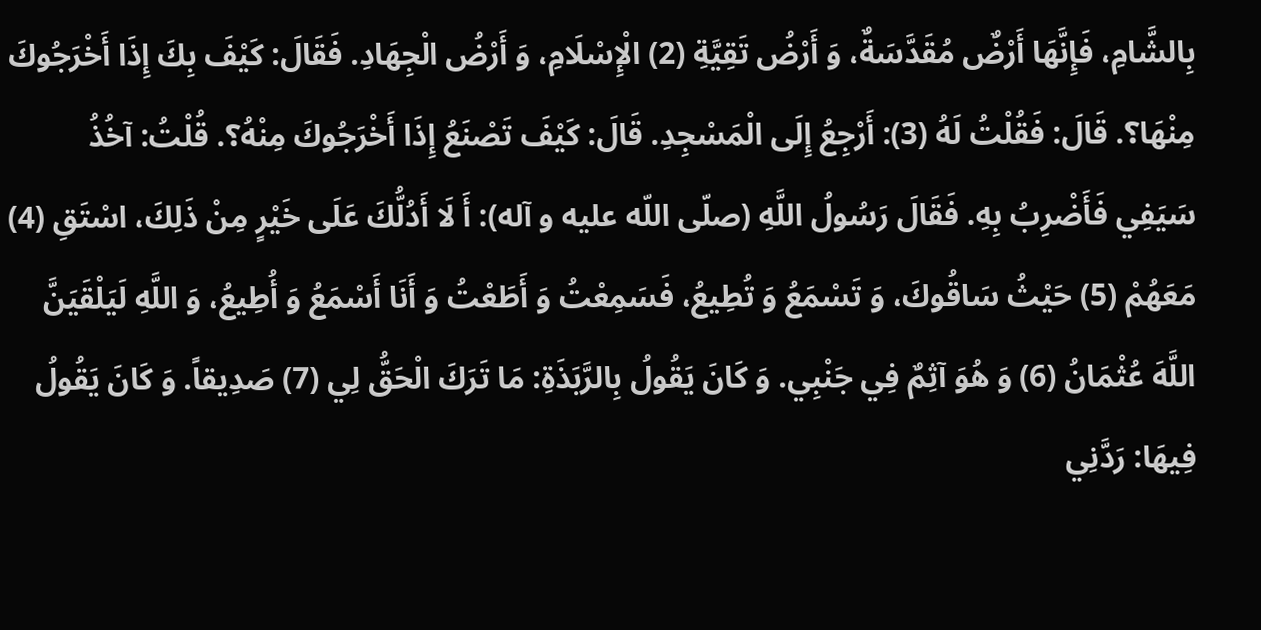بِالشَّامِ، فَإِنَّهَا أَرْضٌ مُقَدَّسَةٌ، وَ أَرْضُ تَقِيَّةِ (2) الْإِسْلَامِ، وَ أَرْضُ الْجِهَادِ. فَقَالَ: كَيْفَ بِكَ إِذَا أَخْرَجُوكَ مِنْهَا؟. قَالَ: فَقُلْتُ لَهُ (3): أَرْجِعُ إِلَى الْمَسْجِدِ. قَالَ: كَيْفَ تَصْنَعُ إِذَا أَخْرَجُوكَ مِنْهُ؟. قُلْتُ: آخُذُ سَيَفِي فَأَضْرِبُ بِهِ. فَقَالَ رَسُولُ اللَّهِ (صلّى اللّه عليه و آله): أَ لَا أَدُلُّكَ عَلَى خَيْرٍ مِنْ ذَلِكَ، اسْتَقِ (4) مَعَهُمْ (5) حَيْثُ سَاقُوكَ، وَ تَسْمَعُ وَ تُطِيعُ، فَسَمِعْتُ وَ أَطَعْتُ وَ أَنَا أَسْمَعُ وَ أُطِيعُ، وَ اللَّهِ لَيَلْقَيَنَّ اللَّهَ عُثْمَانُ (6) وَ هُوَ آثِمٌ فِي جَنْبِي. وَ كَانَ يَقُولُ بِالرَّبَذَةِ: مَا تَرَكَ الْحَقُّ لِي (7) صَدِيقاً. وَ كَانَ يَقُولُ فِيهَا: رَدَّنِي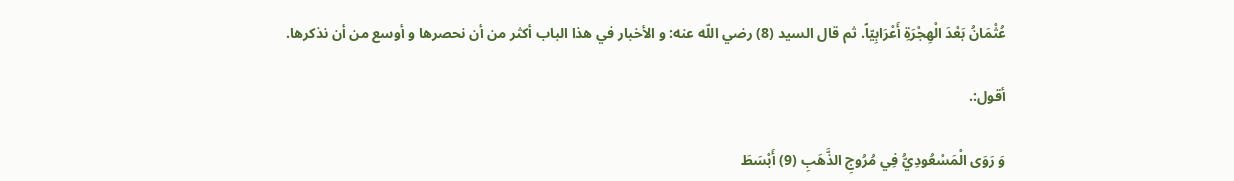عُثْمَانُ بَعْدَ الْهِجْرَةِ أَعْرَابِيّاً. ثم قال السيد (8) رضي اللّه عنه: و الأخبار في هذا الباب أكثر من أن نحصرها و أوسع من أن نذكرها.

أقول:.

وَ رَوَى الْمَسْعُودِيُّ فِي مُرُوجِ الذَّهَبِ (9) أَبْسَطَ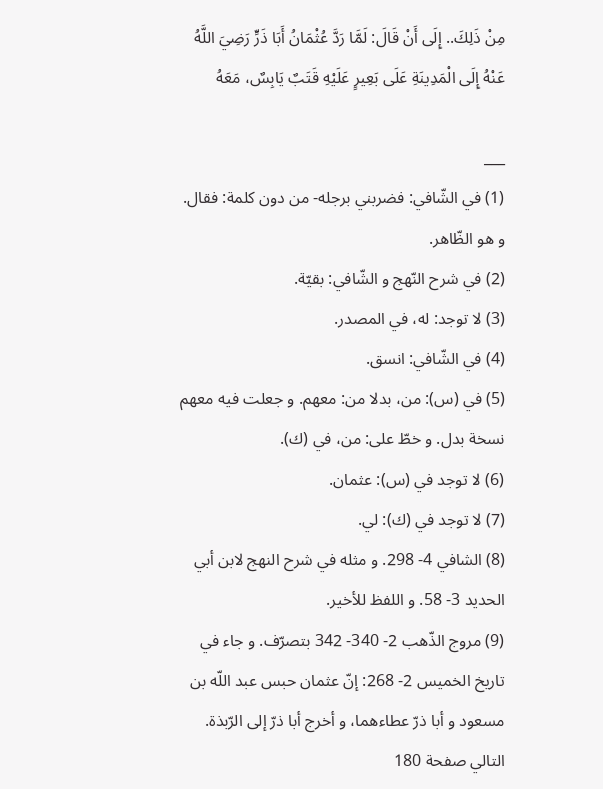مِنْ ذَلِكَ.. إِلَى أَنْ قَالَ: لَمَّا رَدَّ عُثْمَانُ أَبَا ذَرٍّ رَضِيَ اللَّهُ عَنْهُ إِلَى الْمَدِينَةِ عَلَى بَعِيرٍ عَلَيْهِ قَتَبٌ يَابِسٌ، مَعَهُ

___
(1) في الشّافي: فضربني برجله- من دون كلمة: فقال. و هو الظّاهر.
(2) في شرح النّهج و الشّافي: بقيّة.
(3) لا توجد: له، في المصدر.
(4) في الشّافي: انسق.
(5) في (س): من، بدلا من: معهم. و جعلت فيه معهم نسخة بدل. و خطّ على: من، في (ك).
(6) لا توجد في (س): عثمان.
(7) لا توجد في (ك): لي.
(8) الشافي 4- 298. و مثله في شرح النهج لابن أبي الحديد 3- 58. و اللفظ للأخير.
(9) مروج الذّهب 2- 340- 342 بتصرّف. و جاء في تاريخ الخميس 2- 268: إنّ عثمان حبس عبد اللّه بن مسعود و أبا ذرّ عطاءهما، و أخرج أبا ذرّ إلى الرّبذة.
التالي صفحة 180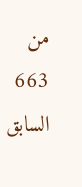من 663 السابق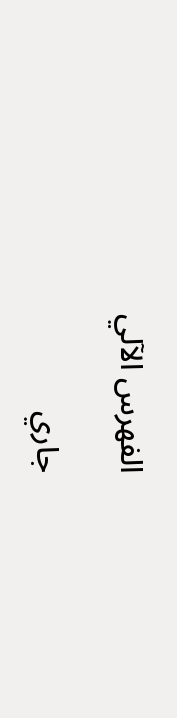الفهرس الآلي

جاري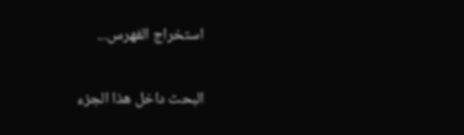استخراج الفهرس...

البحث داخل هذا الجزء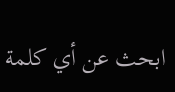ابحث عن أي كلمة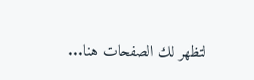لتظهر لك الصفحات هنا...